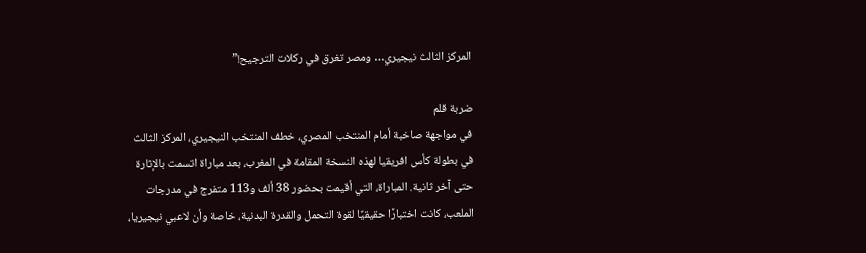المركز الثالث نيجيري… ومصر تغرق في ركلات الترجيح!”

ضربة قلم
في مواجهة صاخبة أمام المنتخب المصري، خطف المنتخب النيجيري، المركز الثالث في بطولة كأس افريقيا لهذه النسخة المقامة في المغرب، بعد مباراة اتسمت بالإثارة حتى آخر ثانية. المباراة، التي أقيمت بحضور 38 ألف و113 متفرج في مدرجات الملعب، كانت اختبارًا حقيقيًا لقوة التحمل والقدرة البدنية، خاصة وأن لاعبي نيجيريا،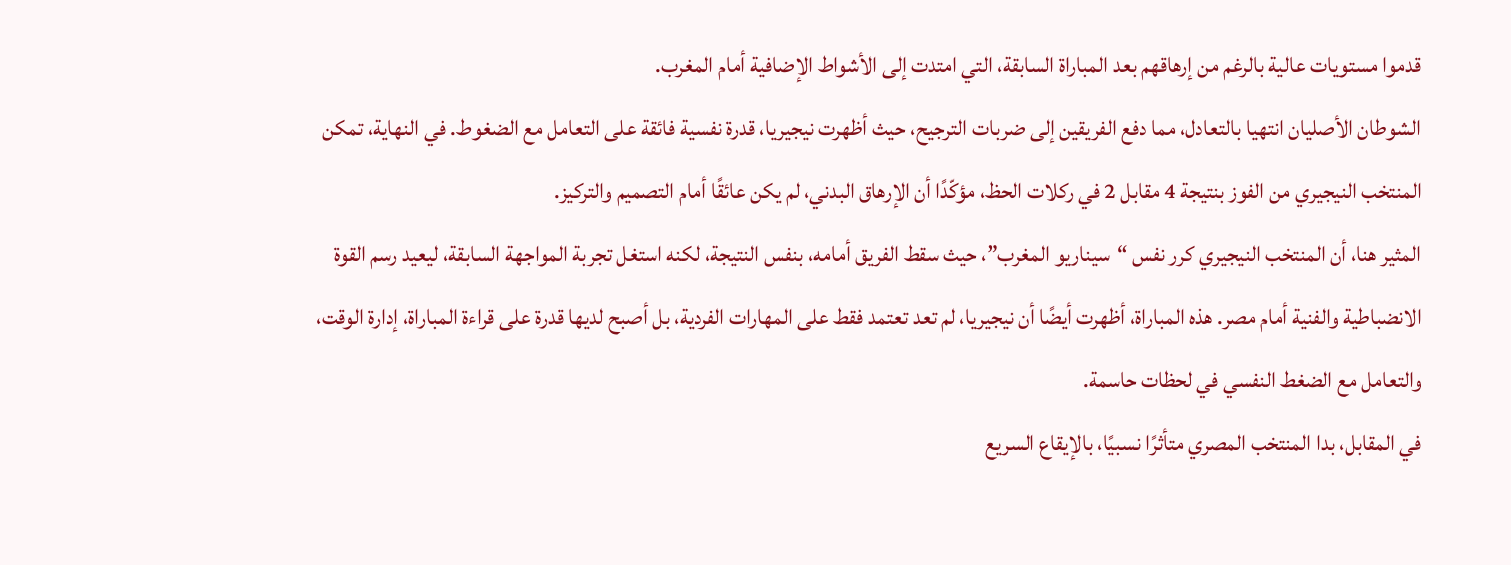قدموا مستويات عالية بالرغم من إرهاقهم بعد المباراة السابقة، التي امتدت إلى الأشواط الإضافية أمام المغرب.
الشوطان الأصليان انتهيا بالتعادل، مما دفع الفريقين إلى ضربات الترجيح، حيث أظهرت نيجيريا، قدرة نفسية فائقة على التعامل مع الضغوط. في النهاية، تمكن المنتخب النيجيري من الفوز بنتيجة 4 مقابل 2 في ركلات الحظ، مؤكّدًا أن الإرهاق البدني، لم يكن عائقًا أمام التصميم والتركيز.
المثير هنا، أن المنتخب النيجيري كرر نفس “سيناريو المغرب”، حيث سقط الفريق أمامه، بنفس النتيجة، لكنه استغل تجربة المواجهة السابقة، ليعيد رسم القوة الانضباطية والفنية أمام مصر. هذه المباراة، أظهرت أيضًا أن نيجيريا، لم تعد تعتمد فقط على المهارات الفردية، بل أصبح لديها قدرة على قراءة المباراة، إدارة الوقت، والتعامل مع الضغط النفسي في لحظات حاسمة.
في المقابل، بدا المنتخب المصري متأثرًا نسبيًا، بالإيقاع السريع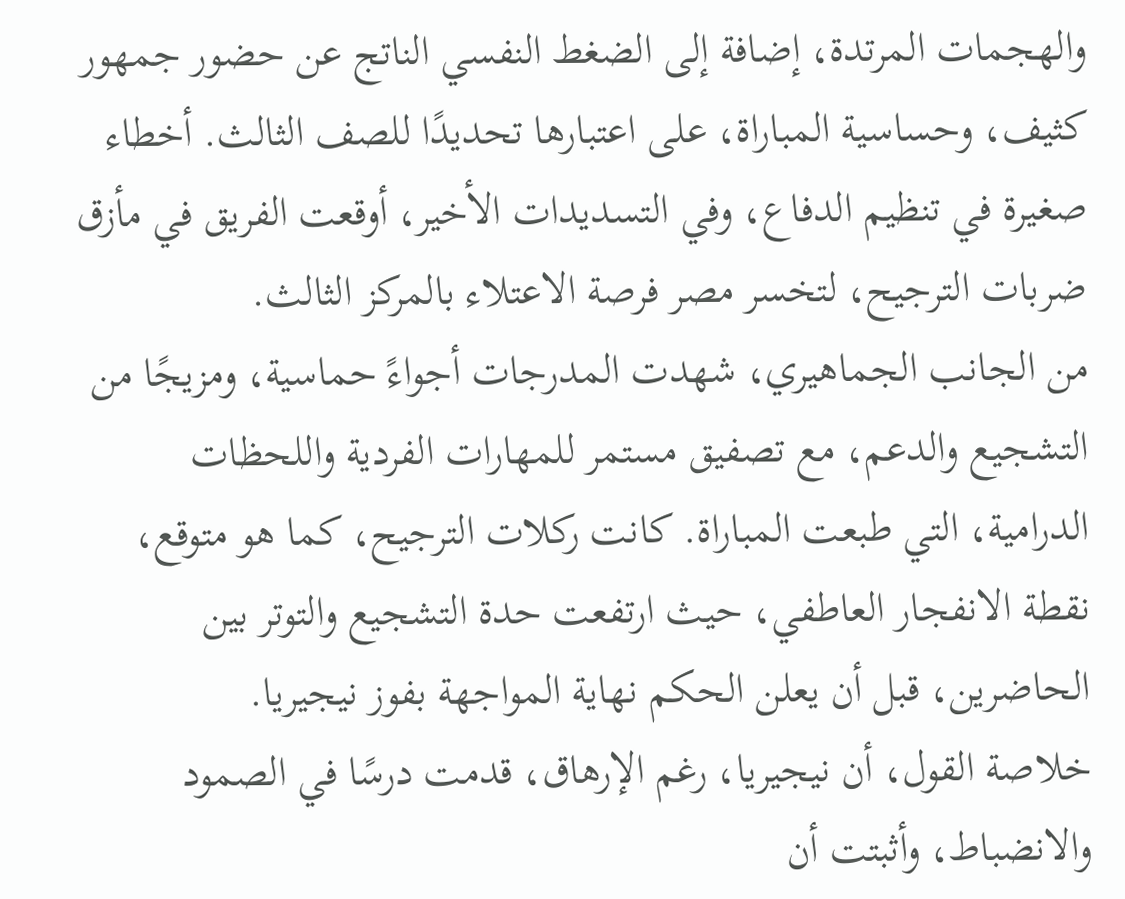والهجمات المرتدة، إضافة إلى الضغط النفسي الناتج عن حضور جمهور كثيف، وحساسية المباراة، على اعتبارها تحديدًا للصف الثالث. أخطاء صغيرة في تنظيم الدفاع، وفي التسديدات الأخير، أوقعت الفريق في مأزق ضربات الترجيح، لتخسر مصر فرصة الاعتلاء بالمركز الثالث.
من الجانب الجماهيري، شهدت المدرجات أجواءً حماسية، ومزيجًا من التشجيع والدعم، مع تصفيق مستمر للمهارات الفردية واللحظات الدرامية، التي طبعت المباراة. كانت ركلات الترجيح، كما هو متوقع، نقطة الانفجار العاطفي، حيث ارتفعت حدة التشجيع والتوتر بين الحاضرين، قبل أن يعلن الحكم نهاية المواجهة بفوز نيجيريا.
خلاصة القول، أن نيجيريا، رغم الإرهاق، قدمت درسًا في الصمود والانضباط، وأثبتت أن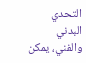التحدي البدني والفني، يمكن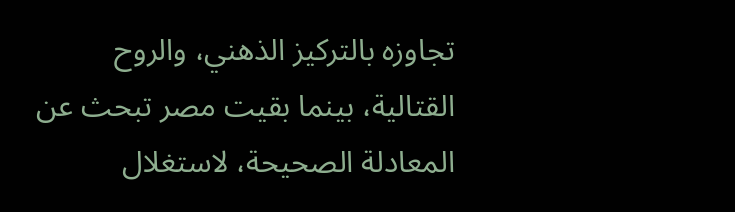تجاوزه بالتركيز الذهني، والروح القتالية، بينما بقيت مصر تبحث عن المعادلة الصحيحة، لاستغلال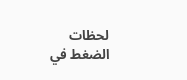لحظات الضغط في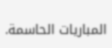المباريات الحاسمة.